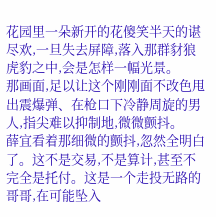花园里一朵新开的花傻笑半天的谌尽欢,一旦失去屏障,落入那群豺狼虎豹之中,会是怎样一幅光景。
那画面,足以让这个刚刚面不改色甩出震爆弹、在枪口下冷静周旋的男人,指尖难以抑制地,微微颤抖。
薛宜看着那细微的颤抖,忽然全明白了。这不是交易,不是算计,甚至不完全是托付。这是一个走投无路的哥哥,在可能坠入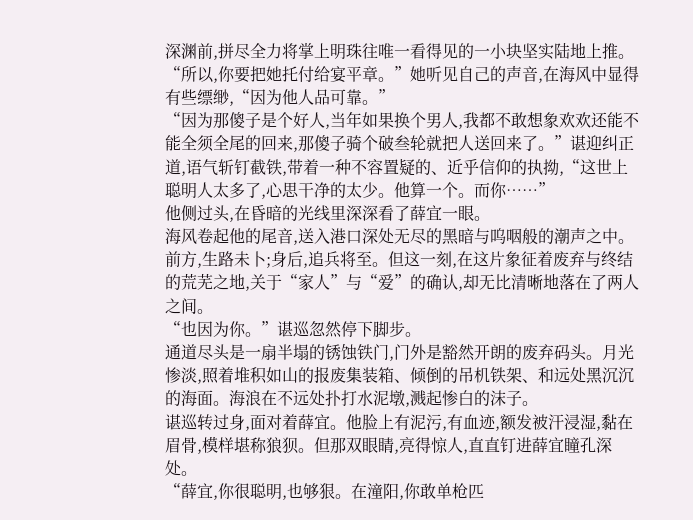深渊前,拼尽全力将掌上明珠往唯一看得见的一小块坚实陆地上推。
“所以,你要把她托付给宴平章。”她听见自己的声音,在海风中显得有些缥缈,“因为他人品可靠。”
“因为那傻子是个好人,当年如果换个男人,我都不敢想象欢欢还能不能全须全尾的回来,那傻子骑个破叁轮就把人送回来了。”谌迎纠正道,语气斩钉截铁,带着一种不容置疑的、近乎信仰的执拗,“这世上聪明人太多了,心思干净的太少。他算一个。而你……”
他侧过头,在昏暗的光线里深深看了薛宜一眼。
海风卷起他的尾音,送入港口深处无尽的黑暗与呜咽般的潮声之中。前方,生路未卜;身后,追兵将至。但这一刻,在这片象征着废弃与终结的荒芜之地,关于“家人”与“爱”的确认,却无比清晰地落在了两人之间。
“也因为你。”谌巡忽然停下脚步。
通道尽头是一扇半塌的锈蚀铁门,门外是豁然开朗的废弃码头。月光惨淡,照着堆积如山的报废集装箱、倾倒的吊机铁架、和远处黑沉沉的海面。海浪在不远处扑打水泥墩,溅起惨白的沫子。
谌巡转过身,面对着薛宜。他脸上有泥污,有血迹,额发被汗浸湿,黏在眉骨,模样堪称狼狈。但那双眼睛,亮得惊人,直直钉进薛宜瞳孔深处。
“薛宜,你很聪明,也够狠。在潼阳,你敢单枪匹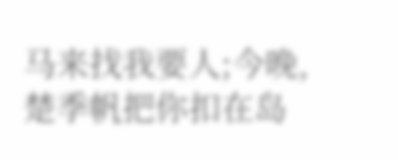马来找我要人;今晚,楚季帆把你扣在岛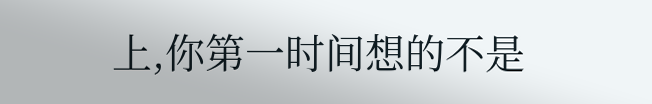上,你第一时间想的不是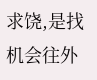求饶,是找机会往外